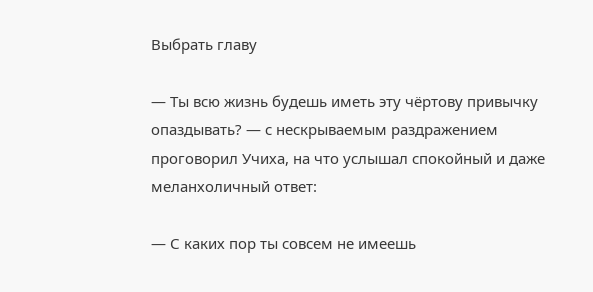Выбрать главу

— Ты всю жизнь будешь иметь эту чёртову привычку опаздывать? — с нескрываемым раздражением проговорил Учиха, на что услышал спокойный и даже меланхоличный ответ:

— С каких пор ты совсем не имеешь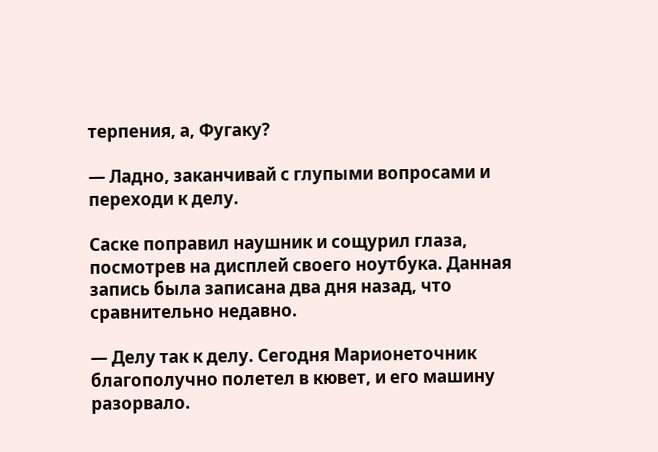терпения, а, Фугаку?

— Ладно, заканчивай с глупыми вопросами и переходи к делу.

Саске поправил наушник и сощурил глаза, посмотрев на дисплей своего ноутбука. Данная запись была записана два дня назад, что сравнительно недавно.

— Делу так к делу. Сегодня Марионеточник благополучно полетел в кювет, и его машину разорвало.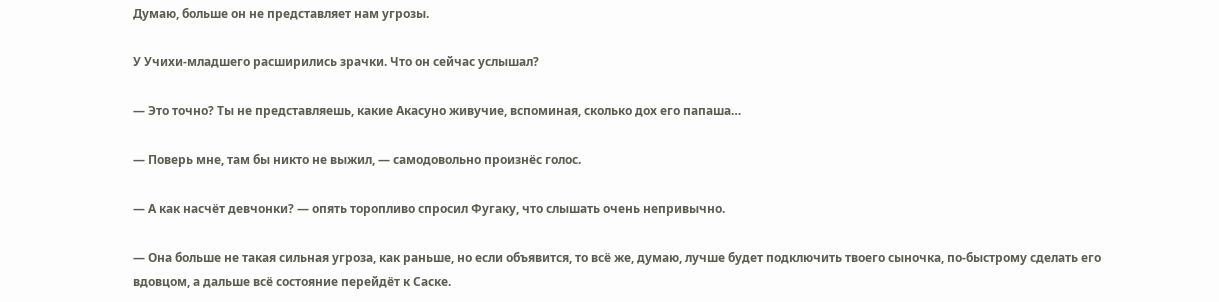Думаю, больше он не представляет нам угрозы.

У Учихи-младшего расширились зрачки. Что он сейчас услышал?

— Это точно? Ты не представляешь, какие Акасуно живучие, вспоминая, сколько дох его папаша…

— Поверь мне, там бы никто не выжил, — самодовольно произнёс голос.

— А как насчёт девчонки? — опять торопливо спросил Фугаку, что слышать очень непривычно.

— Она больше не такая сильная угроза, как раньше, но если объявится, то всё же, думаю, лучше будет подключить твоего сыночка, по-быстрому сделать его вдовцом, а дальше всё состояние перейдёт к Саске.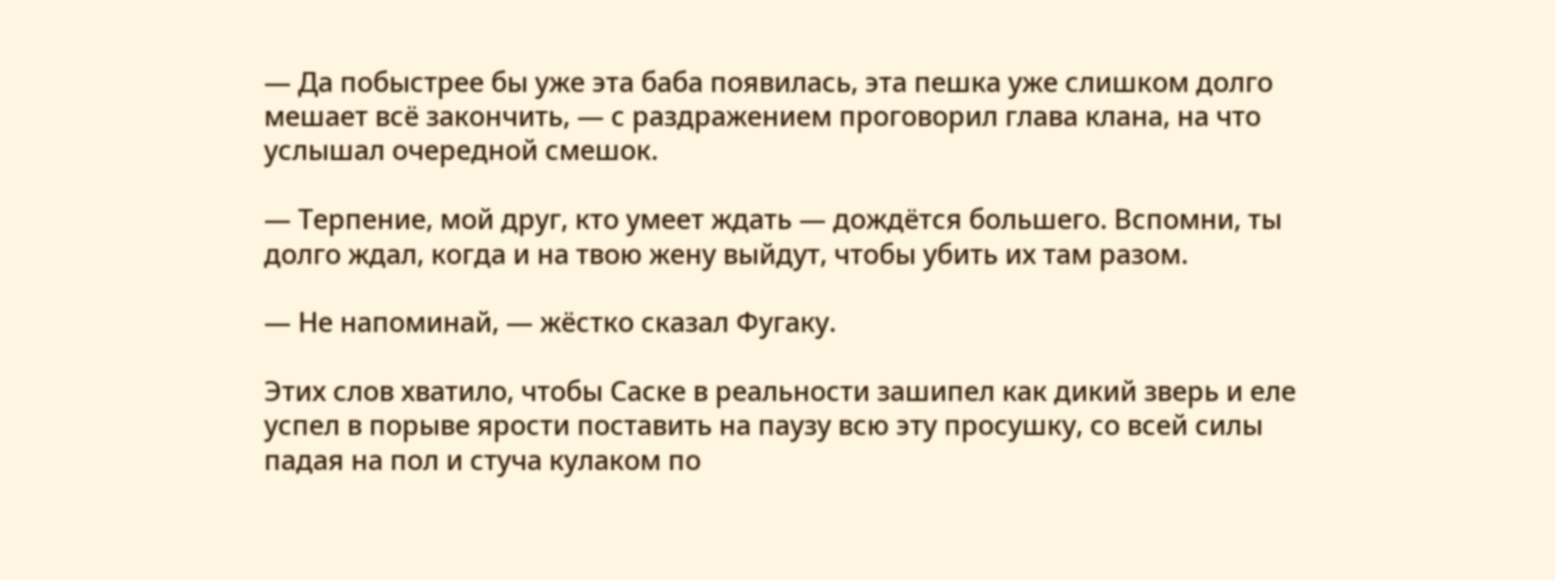— Да побыстрее бы уже эта баба появилась, эта пешка уже слишком долго мешает всё закончить, — с раздражением проговорил глава клана, на что услышал очередной смешок.

— Терпение, мой друг, кто умеет ждать — дождётся большего. Вспомни, ты долго ждал, когда и на твою жену выйдут, чтобы убить их там разом.

— Не напоминай, — жёстко сказал Фугаку.

Этих слов хватило, чтобы Саске в реальности зашипел как дикий зверь и еле успел в порыве ярости поставить на паузу всю эту просушку, со всей силы падая на пол и стуча кулаком по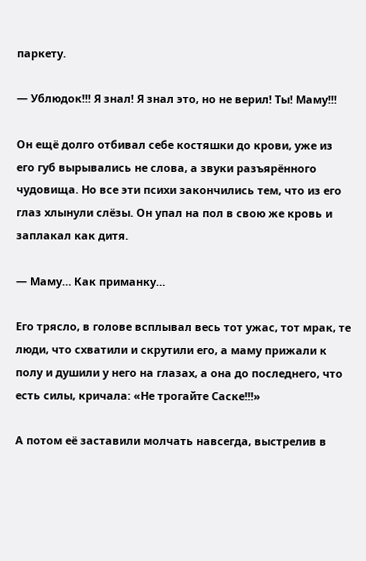паркету.

— Ублюдок!!! Я знал! Я знал это, но не верил! Ты! Маму!!!

Он ещё долго отбивал себе костяшки до крови, уже из его губ вырывались не слова, а звуки разъярённого чудовища. Но все эти психи закончились тем, что из его глаз хлынули слёзы. Он упал на пол в свою же кровь и заплакал как дитя.

— Маму… Как приманку…

Его трясло, в голове всплывал весь тот ужас, тот мрак, те люди, что схватили и скрутили его, а маму прижали к полу и душили у него на глазах, а она до последнего, что есть силы, кричала: «Не трогайте Саске!!!»

А потом её заставили молчать навсегда, выстрелив в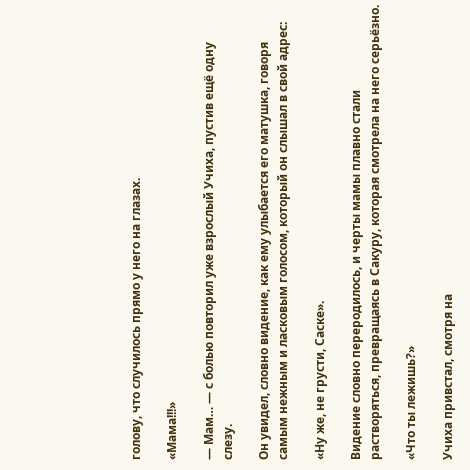голову, что случилось прямо у него на глазах.

«Мама!!!»

— Мам… — с болью повторил уже взрослый Учиха, пустив ещё одну слезу.

Он увидел, словно видение, как ему улыбается его матушка, говоря самым нежным и ласковым голосом, который он слышал в свой адрес:

«Ну же, не грусти, Саске».

Видение словно переродилось, и черты мамы плавно стали растворяться, превращаясь в Сакуру, которая смотрела на него серьёзно.

«Что ты лежишь?»

Учиха привстал, смотря на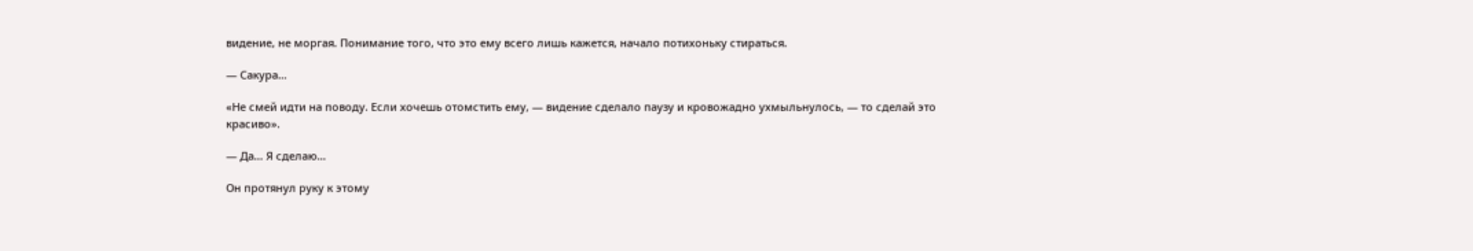видение, не моргая. Понимание того, что это ему всего лишь кажется, начало потихоньку стираться.

— Сакура…

«Не смей идти на поводу. Если хочешь отомстить ему, — видение сделало паузу и кровожадно ухмыльнулось, — то сделай это красиво».

— Да… Я сделаю…

Он протянул руку к этому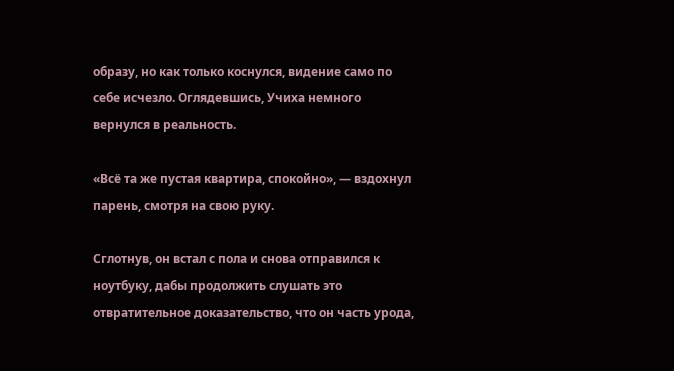образу, но как только коснулся, видение само по себе исчезло. Оглядевшись, Учиха немного вернулся в реальность.

«Всё та же пустая квартира, спокойно», — вздохнул парень, смотря на свою руку.

Сглотнув, он встал с пола и снова отправился к ноутбуку, дабы продолжить слушать это отвратительное доказательство, что он часть урода,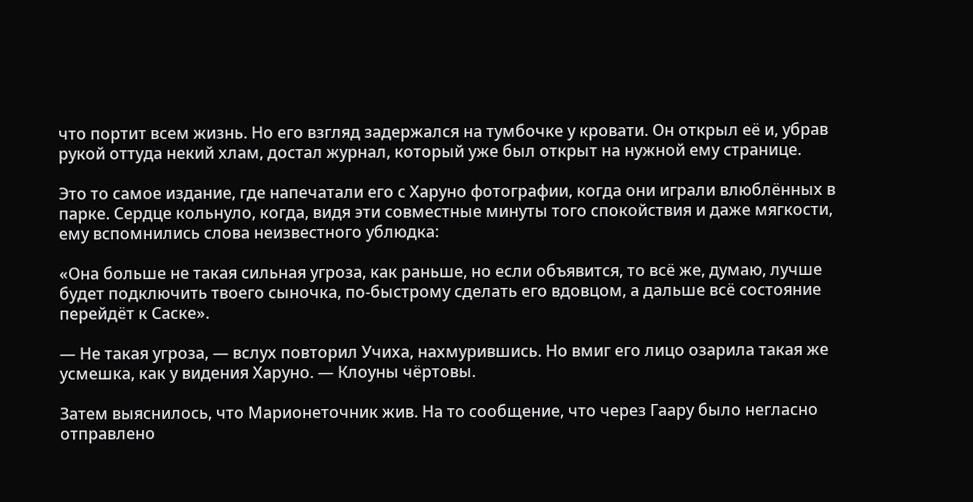что портит всем жизнь. Но его взгляд задержался на тумбочке у кровати. Он открыл её и, убрав рукой оттуда некий хлам, достал журнал, который уже был открыт на нужной ему странице.

Это то самое издание, где напечатали его с Харуно фотографии, когда они играли влюблённых в парке. Сердце кольнуло, когда, видя эти совместные минуты того спокойствия и даже мягкости, ему вспомнились слова неизвестного ублюдка:

«Она больше не такая сильная угроза, как раньше, но если объявится, то всё же, думаю, лучше будет подключить твоего сыночка, по-быстрому сделать его вдовцом, а дальше всё состояние перейдёт к Саске».

— Не такая угроза, — вслух повторил Учиха, нахмурившись. Но вмиг его лицо озарила такая же усмешка, как у видения Харуно. — Клоуны чёртовы.

Затем выяснилось, что Марионеточник жив. На то сообщение, что через Гаару было негласно отправлено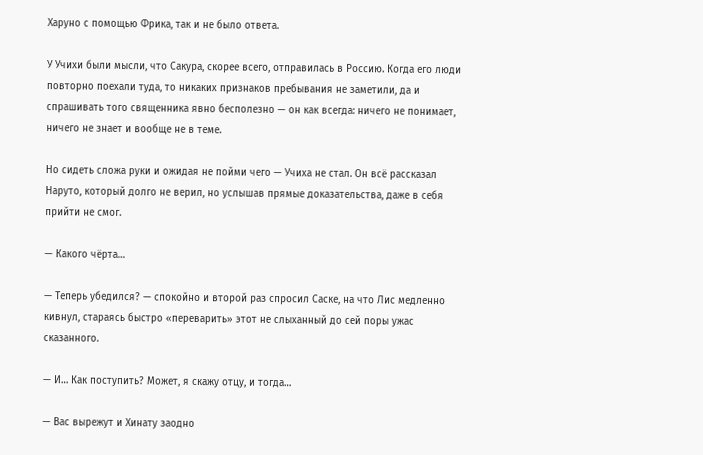Харуно с помощью Фрика, так и не было ответа.

У Учихи были мысли, что Сакура, скорее всего, отправилась в Россию. Когда его люди повторно поехали туда, то никаких признаков пребывания не заметили, да и спрашивать того священника явно бесполезно — он как всегда: ничего не понимает, ничего не знает и вообще не в теме.

Но сидеть сложа руки и ожидая не пойми чего — Учиха не стал. Он всё рассказал Наруто, который долго не верил, но услышав прямые доказательства, даже в себя прийти не смог.

— Какого чёрта…

— Теперь убедился? — спокойно и второй раз спросил Саске, на что Лис медленно кивнул, стараясь быстро «переварить» этот не слыханный до сей поры ужас сказанного.

— И… Как поступить? Может, я скажу отцу, и тогда…

— Вас вырежут и Хинату заодно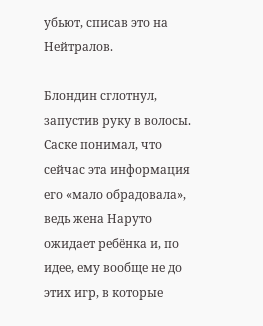убьют, списав это на Нейтралов.

Блондин сглотнул, запустив руку в волосы. Саске понимал, что сейчас эта информация его «мало обрадовала», ведь жена Наруто ожидает ребёнка и, по идее, ему вообще не до этих игр, в которые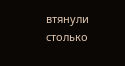втянули столько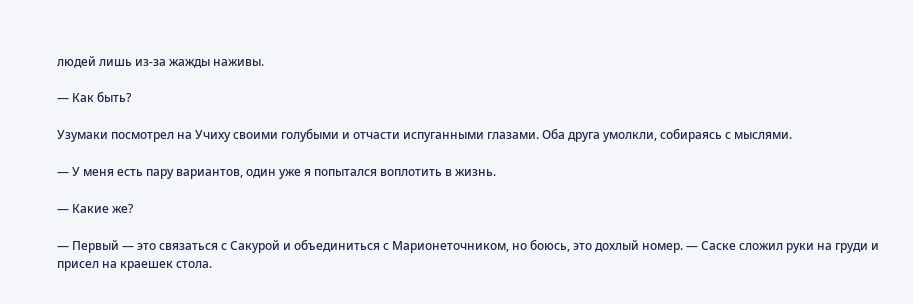людей лишь из-за жажды наживы.

— Как быть?

Узумаки посмотрел на Учиху своими голубыми и отчасти испуганными глазами. Оба друга умолкли, собираясь с мыслями.

— У меня есть пару вариантов, один уже я попытался воплотить в жизнь.

— Какие же?

— Первый — это связаться с Сакурой и объединиться с Марионеточником, но боюсь, это дохлый номер. — Саске сложил руки на груди и присел на краешек стола.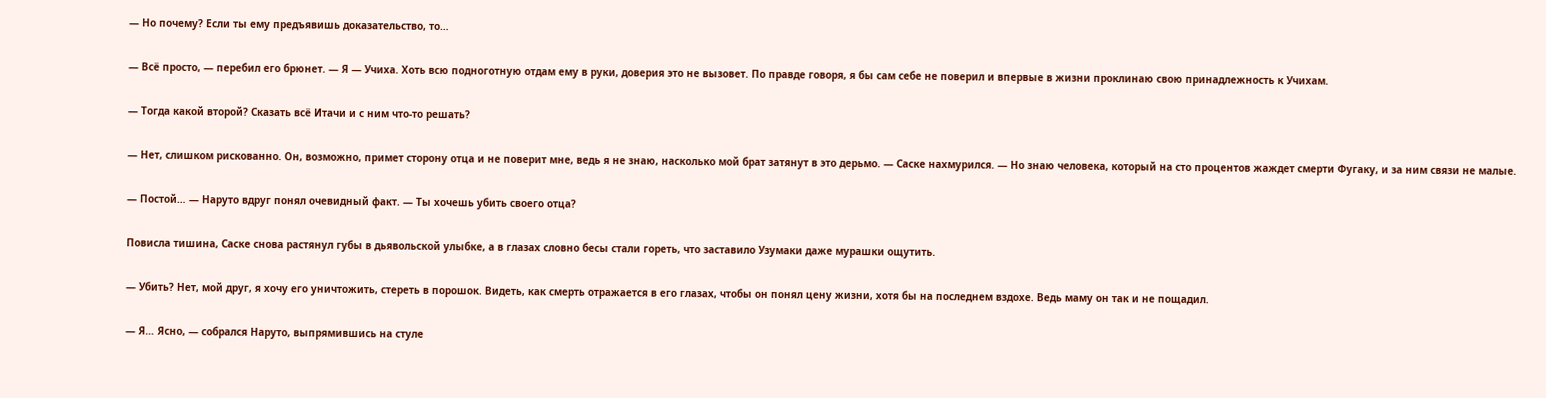— Но почему? Если ты ему предъявишь доказательство, то…

— Всё просто, — перебил его брюнет. — Я — Учиха. Хоть всю подноготную отдам ему в руки, доверия это не вызовет. По правде говоря, я бы сам себе не поверил и впервые в жизни проклинаю свою принадлежность к Учихам.

— Тогда какой второй? Сказать всё Итачи и с ним что-то решать?

— Нет, слишком рискованно. Он, возможно, примет сторону отца и не поверит мне, ведь я не знаю, насколько мой брат затянут в это дерьмо. — Саске нахмурился. — Но знаю человека, который на сто процентов жаждет смерти Фугаку, и за ним связи не малые.

— Постой… — Наруто вдруг понял очевидный факт. — Ты хочешь убить своего отца?

Повисла тишина, Саске снова растянул губы в дьявольской улыбке, а в глазах словно бесы стали гореть, что заставило Узумаки даже мурашки ощутить.

— Убить? Нет, мой друг, я хочу его уничтожить, стереть в порошок. Видеть, как смерть отражается в его глазах, чтобы он понял цену жизни, хотя бы на последнем вздохе. Ведь маму он так и не пощадил.

— Я… Ясно, — собрался Наруто, выпрямившись на стуле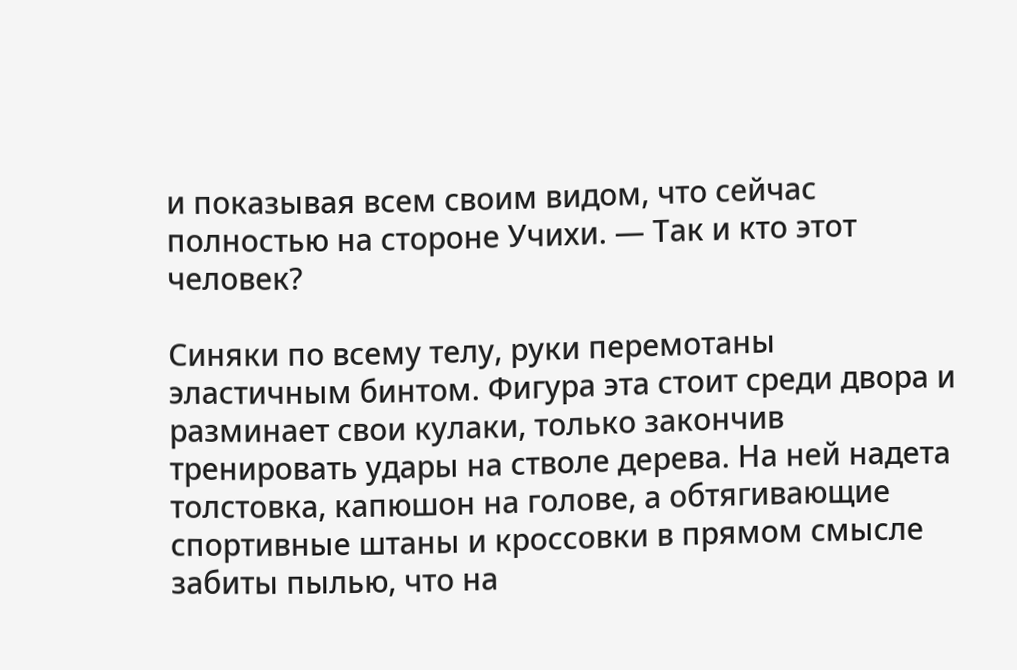и показывая всем своим видом, что сейчас полностью на стороне Учихи. — Так и кто этот человек?

Синяки по всему телу, руки перемотаны эластичным бинтом. Фигура эта стоит среди двора и разминает свои кулаки, только закончив тренировать удары на стволе дерева. На ней надета толстовка, капюшон на голове, а обтягивающие спортивные штаны и кроссовки в прямом смысле забиты пылью, что на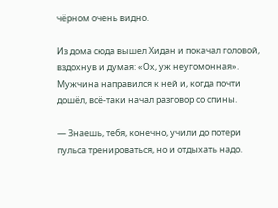чёрном очень видно.

Из дома сюда вышел Хидан и покачал головой, вздохнув и думая: «Ох, уж неугомонная». Мужчина направился к ней и, когда почти дошёл, всё-таки начал разговор со спины.

— Знаешь, тебя, конечно, учили до потери пульса тренироваться, но и отдыхать надо.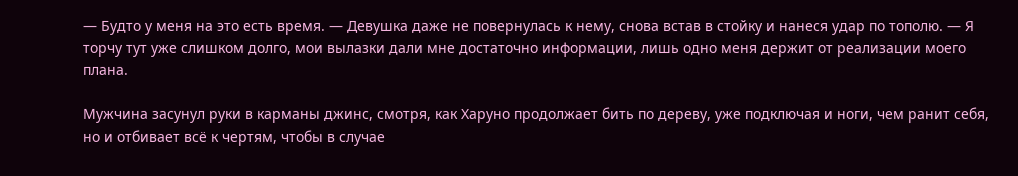— Будто у меня на это есть время. — Девушка даже не повернулась к нему, снова встав в стойку и нанеся удар по тополю. — Я торчу тут уже слишком долго, мои вылазки дали мне достаточно информации, лишь одно меня держит от реализации моего плана.

Мужчина засунул руки в карманы джинс, смотря, как Харуно продолжает бить по дереву, уже подключая и ноги, чем ранит себя, но и отбивает всё к чертям, чтобы в случае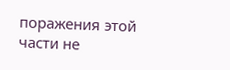поражения этой части не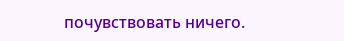почувствовать ничего.